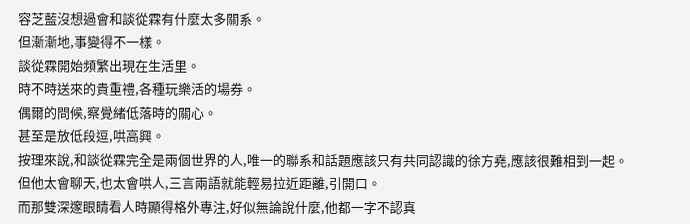容芝藍沒想過會和談從霖有什麼太多關系。
但漸漸地,事變得不一樣。
談從霖開始頻繁出現在生活里。
時不時送來的貴重禮,各種玩樂活的場券。
偶爾的問候,察覺緒低落時的關心。
甚至是放低段逗,哄高興。
按理來說,和談從霖完全是兩個世界的人,唯一的聯系和話題應該只有共同認識的徐方堯,應該很難相到一起。
但他太會聊天,也太會哄人,三言兩語就能輕易拉近距離,引開口。
而那雙深邃眼睛看人時顯得格外專注,好似無論說什麼,他都一字不認真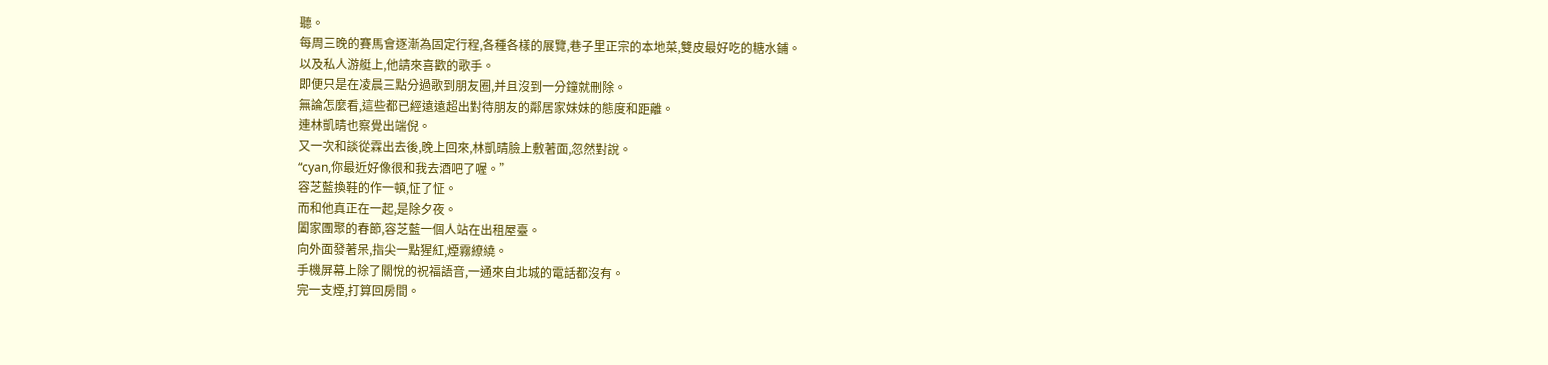聽。
每周三晚的賽馬會逐漸為固定行程,各種各樣的展覽,巷子里正宗的本地菜,雙皮最好吃的糖水鋪。
以及私人游艇上,他請來喜歡的歌手。
即便只是在凌晨三點分過歌到朋友圈,并且沒到一分鐘就刪除。
無論怎麼看,這些都已經遠遠超出對待朋友的鄰居家妹妹的態度和距離。
連林凱晴也察覺出端倪。
又一次和談從霖出去後,晚上回來,林凱晴臉上敷著面,忽然對說。
“cyan,你最近好像很和我去酒吧了喔。”
容芝藍換鞋的作一頓,怔了怔。
而和他真正在一起,是除夕夜。
闔家團聚的春節,容芝藍一個人站在出租屋臺。
向外面發著呆,指尖一點猩紅,煙霧繚繞。
手機屏幕上除了關悅的祝福語音,一通來自北城的電話都沒有。
完一支煙,打算回房間。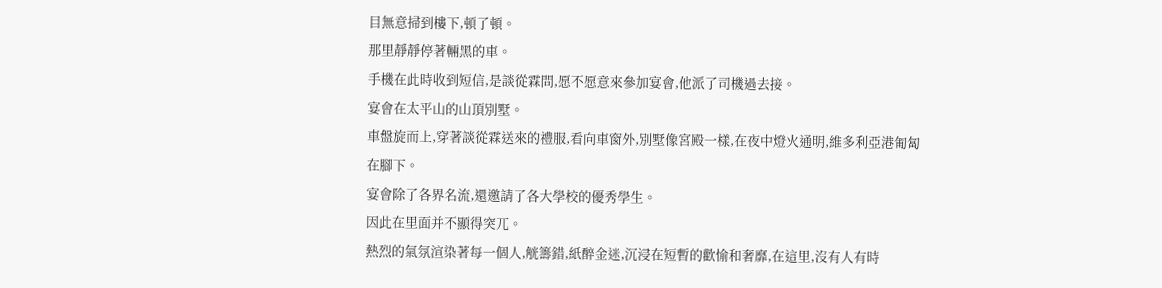目無意掃到樓下,頓了頓。
那里靜靜停著輛黑的車。
手機在此時收到短信,是談從霖問,愿不愿意來參加宴會,他派了司機過去接。
宴會在太平山的山頂別墅。
車盤旋而上,穿著談從霖送來的禮服,看向車窗外,別墅像宮殿一樣,在夜中燈火通明,維多利亞港匍匐在腳下。
宴會除了各界名流,還邀請了各大學校的優秀學生。
因此在里面并不顯得突兀。
熱烈的氣氛渲染著每一個人,觥籌錯,紙醉金迷,沉浸在短暫的歡愉和奢靡,在這里,沒有人有時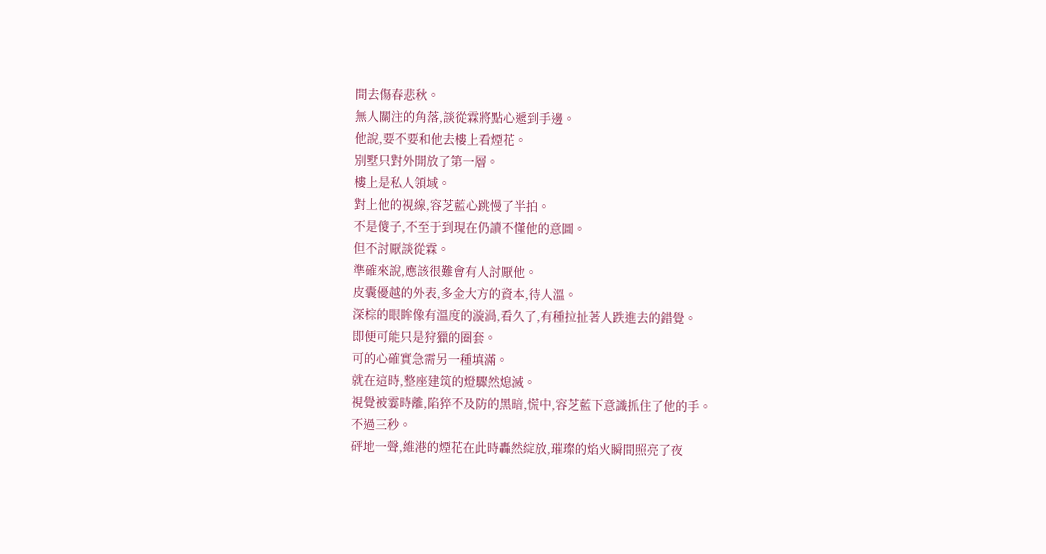間去傷春悲秋。
無人關注的角落,談從霖將點心遞到手邊。
他說,要不要和他去樓上看煙花。
別墅只對外開放了第一層。
樓上是私人領域。
對上他的視線,容芝藍心跳慢了半拍。
不是傻子,不至于到現在仍讀不懂他的意圖。
但不討厭談從霖。
準確來說,應該很難會有人討厭他。
皮囊優越的外表,多金大方的資本,待人溫。
深棕的眼眸像有溫度的漩渦,看久了,有種拉扯著人跌進去的錯覺。
即便可能只是狩獵的圈套。
可的心確實急需另一種填滿。
就在這時,整座建筑的燈驟然熄滅。
視覺被霎時離,陷猝不及防的黑暗,慌中,容芝藍下意識抓住了他的手。
不過三秒。
砰地一聲,維港的煙花在此時轟然綻放,璀璨的焰火瞬間照亮了夜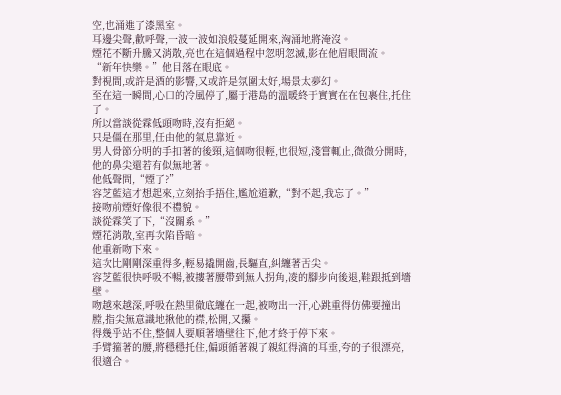空,也涌進了漆黑室。
耳邊尖聲,歡呼聲,一波一波如浪般蔓延開來,洶涌地將淹沒。
煙花不斷升騰又消散,亮也在這個過程中忽明忽滅,影在他眉眼間流。
“新年快樂。”他目落在眼底。
對視間,或許是酒的影響,又或許是氛圍太好,場景太夢幻。
至在這一瞬間,心口的冷風停了,屬于港島的溫暖終于實實在在包裹住,托住了。
所以當談從霖低頭吻時,沒有拒絕。
只是僵在那里,任由他的氣息靠近。
男人骨節分明的手扣著的後頸,這個吻很輕,也很短,淺嘗輒止,微微分開時,他的鼻尖還若有似無地著。
他低聲問,“煙了?”
容芝藍這才想起來,立刻抬手捂住,尷尬道歉,“對不起,我忘了。”
接吻前煙好像很不禮貌。
談從霖笑了下,“沒關系。”
煙花消散,室再次陷昏暗。
他重新吻下來。
這次比剛剛深重得多,輕易撬開齒,長驅直,糾纏著舌尖。
容芝藍很快呼吸不暢,被摟著腰帶到無人拐角,凌的腳步向後退,鞋跟抵到墻壁。
吻越來越深,呼吸在熱里徹底纏在一起,被吻出一汗,心跳重得仿佛要撞出膛,指尖無意識地揪他的襟,松開,又攥。
得幾乎站不住,整個人要順著墻壁往下,他才終于停下來。
手臂箍著的腰,將穩穩托住,偏頭循著親了親紅得滴的耳垂,夸的子很漂亮,很適合。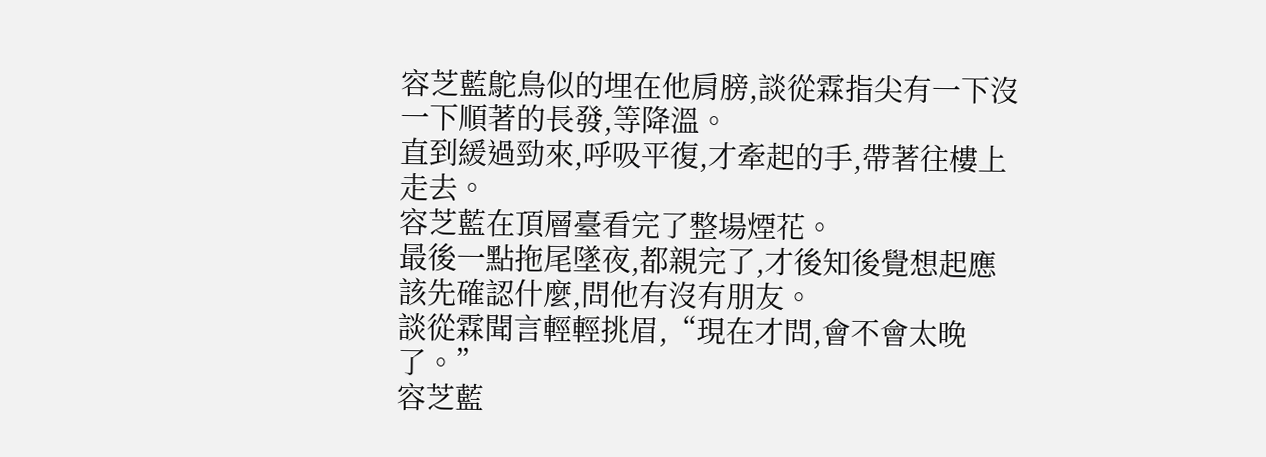容芝藍鴕鳥似的埋在他肩膀,談從霖指尖有一下沒一下順著的長發,等降溫。
直到緩過勁來,呼吸平復,才牽起的手,帶著往樓上走去。
容芝藍在頂層臺看完了整場煙花。
最後一點拖尾墜夜,都親完了,才後知後覺想起應該先確認什麼,問他有沒有朋友。
談從霖聞言輕輕挑眉,“現在才問,會不會太晚了。”
容芝藍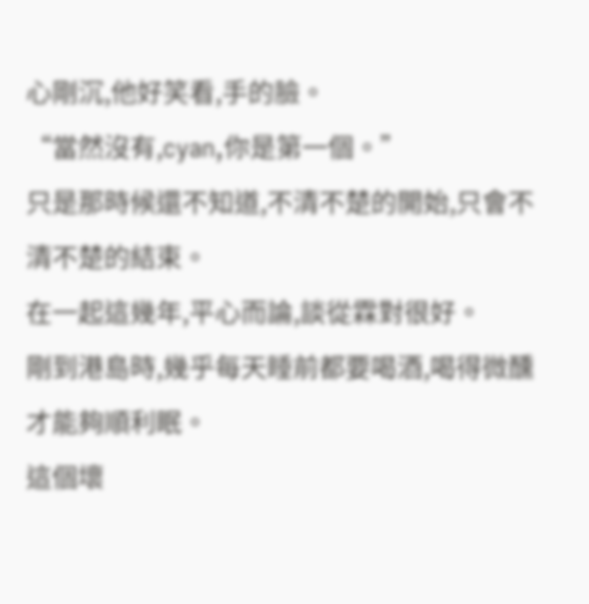心剛沉,他好笑看,手的臉。
“當然沒有,cyan,你是第一個。”
只是那時候還不知道,不清不楚的開始,只會不清不楚的結束。
在一起這幾年,平心而論,談從霖對很好。
剛到港島時,幾乎每天睡前都要喝酒,喝得微醺才能夠順利眠。
這個壞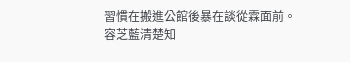習慣在搬進公館後暴在談從霖面前。
容芝藍清楚知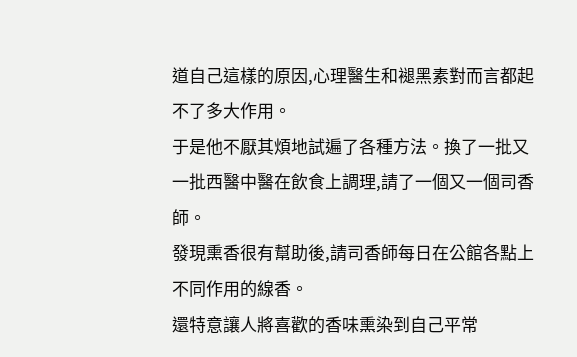道自己這樣的原因,心理醫生和褪黑素對而言都起不了多大作用。
于是他不厭其煩地試遍了各種方法。換了一批又一批西醫中醫在飲食上調理,請了一個又一個司香師。
發現熏香很有幫助後,請司香師每日在公館各點上不同作用的線香。
還特意讓人將喜歡的香味熏染到自己平常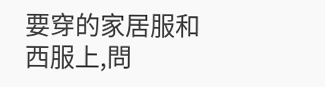要穿的家居服和西服上,問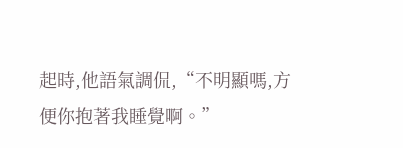起時,他語氣調侃,“不明顯嗎,方便你抱著我睡覺啊。”